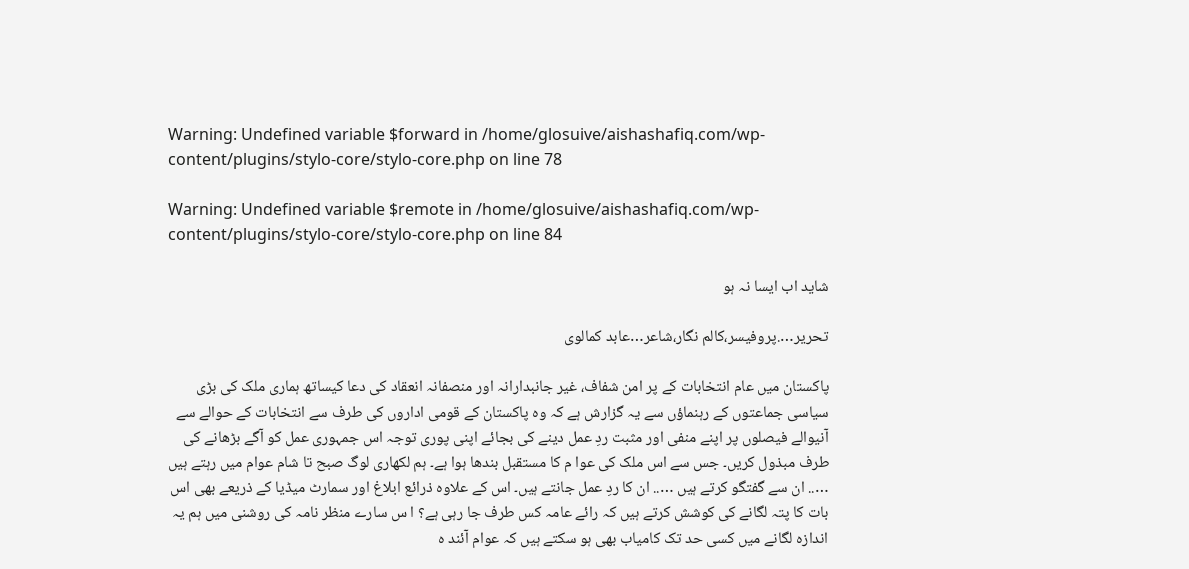Warning: Undefined variable $forward in /home/glosuive/aishashafiq.com/wp-content/plugins/stylo-core/stylo-core.php on line 78

Warning: Undefined variable $remote in /home/glosuive/aishashafiq.com/wp-content/plugins/stylo-core/stylo-core.php on line 84

شاید اب ایسا نہ ہو

تحریر….پروفیسر،کالم نگار،شاعر…عابد کمالوی

پاکستان میں عام انتخابات کے پر امن شفاف، غیر جانبدارانہ اور منصفانہ انعقاد کی دعا کیساتھ ہماری ملک کی بڑی سیاسی جماعتوں کے رہنماؤں سے یہ گزارش ہے کہ وہ پاکستان کے قومی اداروں کی طرف سے انتخابات کے حوالے سے آنیوالے فیصلوں پر اپنے منفی اور مثبت ردِ عمل دینے کی بجائے اپنی پوری توجہ اس جمہوری عمل کو آگے بڑھانے کی طرف مبذول کریں۔ جس سے اس ملک کی عوا م کا مستقبل بندھا ہوا ہے۔ ہم لکھاری لوگ صبح تا شام عوام میں رہتے ہیں ….. ان سے گفتگو کرتے ہیں ….. ان کا ردِ عمل جانتے ہیں۔ اس کے علاوہ ذرائع ابلاغ اور سمارٹ میڈیا کے ذریعے بھی اس بات کا پتہ لگانے کی کوشش کرتے ہیں کہ رائے عامہ کس طرف جا رہی ہے؟ ا س سارے منظر نامہ کی روشنی میں ہم یہ اندازہ لگانے میں کسی حد تک کامیاب بھی ہو سکتے ہیں کہ عوام آئند ہ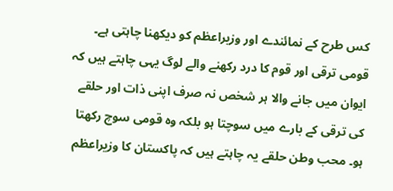کس طرح کے نمائندے اور وزیراعظم کو دیکھنا چاہتی ہے۔ قومی ترقی اور قوم کا درد رکھنے والے لوگ یہی چاہتے ہیں کہ ایوان میں جانے والا ہر شخص نہ صرف اپنی ذات اور حلقے کی ترقی کے بارے میں سوچتا ہو بلکہ وہ قومی سوچ رکھتا ہو۔ محب وطن حلقے یہ چاہتے ہیں کہ پاکستان کا وزیراعظم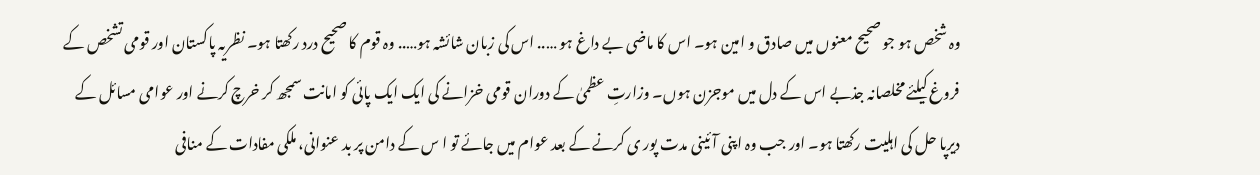وہ شخص ہو جو صحیح معنوں میں صادق و امین ہو۔ اس کا ماضی بے داغ ہو ….. اس کی زبان شائشہ ہو….. وہ قوم کا صحیح درد رکھتا ہو۔ نظریہ پاکستان اور قومی تشخص کے فروغ کیلئے مخلصانہ جذبے اس کے دل میں موجزن ہوں۔ وزارتِ عظمیٰ کے دوران قومی خزانے کی ایک ایک پائی کو امانت سمجھ کر خرچ کرنے اور عوامی مسائل کے دیرپا حل کی اہلیت رکھتا ہو۔ اور جب وہ اپنی آئینی مدت پور ی کرنے کے بعد عوام میں جائے تو ا س کے دامن پر بد عنوانی، ملکی مفادات کے منافی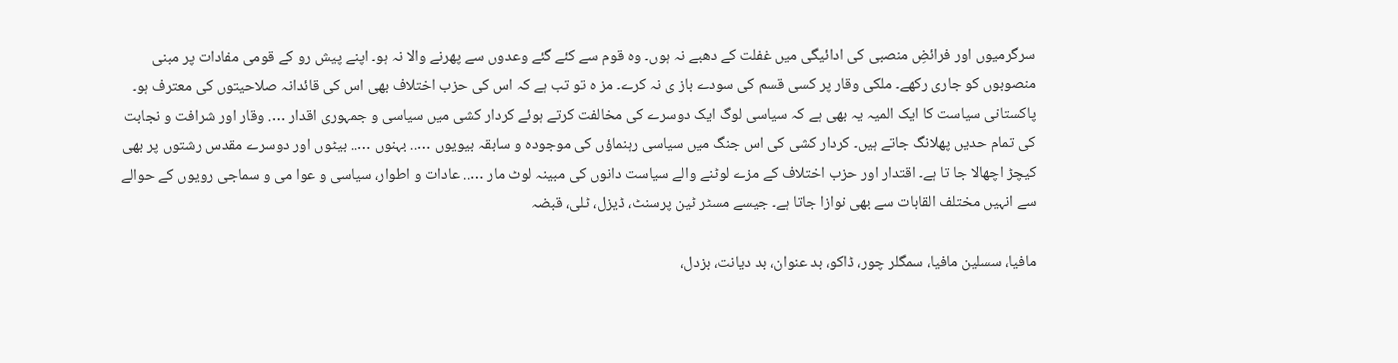سرگرمیوں اور فرائضِ منصبی کی ادائیگی میں غفلت کے دھبے نہ ہوں۔ وہ قوم سے کئے گئے وعدوں سے پھرنے والا نہ ہو۔ اپنے پیش رو کے قومی مفادات پر مبنی منصوبوں کو جاری رکھے۔ ملکی وقار پر کسی قسم کی سودے باز ی نہ کرے۔ مز ہ تو تب ہے کہ اس کی حزب اختلاف بھی اس کی قائدانہ صلاحیتوں کی معترف ہو۔ پاکستانی سیاست کا ایک المیہ یہ بھی ہے کہ سیاسی لوگ ایک دوسرے کی مخالفت کرتے ہوئے کردار کشی میں سیاسی و جمہوری اقدار …. وقار اور شرافت و نجابت کی تمام حدیں پھلانگ جاتے ہیں۔ کردار کشی کی اس جنگ میں سیاسی رہنماؤں کی موجودہ و سابقہ بیویوں ….. بہنوں ….. بیٹوں اور دوسرے مقدس رشتوں پر بھی کیچڑ اچھالا جا تا ہے۔ اقتدار اور حزب اختلاف کے مزے لوٹنے والے سیاست دانوں کی مبینہ لوٹ مار ….. عادات و اطوار، سیاسی و عوا می و سماجی رویوں کے حوالے سے انہیں مختلف القابات سے بھی نوازا جاتا ہے۔ جیسے مسٹر ٹین پرسنٹ، ڈیزل، ٹلی، قبضہ

مافیا، سسلین مافیا، سمگلر چور، ڈاکو، بد عنوان، بد دیانت، بزدل،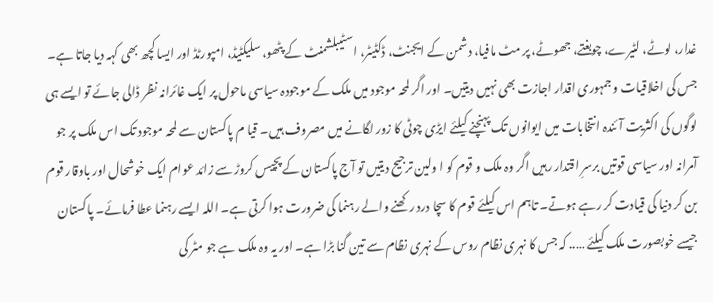غدار، لوٹے، لٹیرے، چوبغتے، جھوٹے، پر مٹ مافیا، دشمن کے ایجنٹ، ڈکٹیٹر، اسٹیبلشمنٹ کے پٹھو، سلیکٹیڈ، امپورٹڈ اور ایسا کچھ بھی کہہ دیا جاتا ہے۔ جس کی اخلاقیات و جمہوری اقدار اجازت بھی نہیں دیتیں۔ اور اگر لمحہ موجود میں ملک کے موجودہ سیاسی ماحول پر ایک غائرانہ نظر ڈالی جائے تو ایسے ہی لوگوں کی اکثریت آئندہ انتخابات میں ایوانوں تک پہنچنے کیلئے ایڑی چوٹی کا زور لگانے میں مصروف ہیں۔ قیا م پاکستان سے لمحہ موجود تک اس ملک پر جو آمرانہ اور سیاسی قوتیں برسرِ اقتدار رہیں اگر وہ ملک و قوم کو ا ولین ترجیح دیتیں تو آج پاکستان کے پچیس کروڑ سے زائد عوام ایک خوشحال اور باوقار قوم بن کر دنیا کی قیادت کر رہے ہوتے۔ تاہم اس کیلئے قوم کا سچا درد رکھنے والے رہنما کی ضرورت ہوا کرتی ہے۔ اللہ ایسے رہنما عطا فرمائے۔ پاکستان جیسے خوبصورت ملک کیلئے ….. کہ جس کا نہری نظام روس کے نہری نظام سے تین گنا بڑا ہے۔ اور یہ وہ ملک ہے جو مٹر کی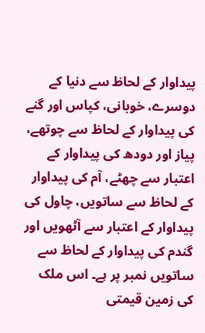پیداوار کے لحاظ سے دنیا کے دوسرے، خوبانی، کپاس اور گنے کی پیداوار کے لحاظ سے چوتھے، پیاز اور دودھ کی پیداوار کے اعتبار سے چھٹے، آم کی پیداوار کے لحاظ سے ساتویں، چاول کی پیداوار کے اعتبار سے آٹھویں اور گندم کی پیداوار کے لحاظ سے ساتویں نمبر پر ہے۔ اس ملک کی زمین قیمتی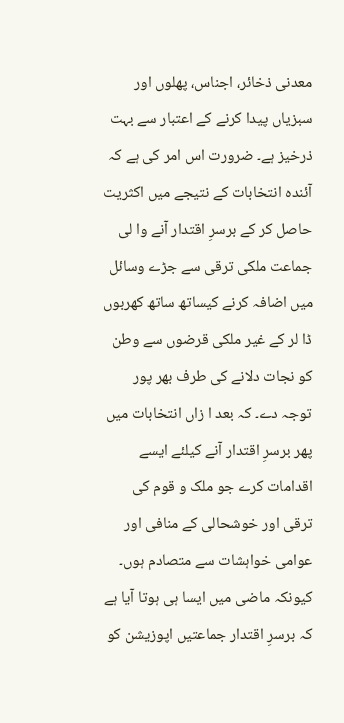معدنی ذخائر، اجناس، پھلوں اور سبزیاں پیدا کرنے کے اعتبار سے بہت ذرخیز ہے۔ ضرورت اس امر کی ہے کہ آئندہ انتخابات کے نتیجے میں اکثریت حاصل کر کے برسرِ اقتدار آنے وا لی جماعت ملکی ترقی سے جڑے وسائل میں اضافہ کرنے کیساتھ ساتھ کھربوں ڈا لر کے غیر ملکی قرضوں سے وطن کو نجات دلانے کی طرف بھر پور توجہ دے۔ کہ بعد ا زاں انتخابات میں پھر برسرِ اقتدار آنے کیلئے ایسے اقدامات کرے جو ملک و قوم کی ترقی اور خوشحالی کے منافی اور عوامی خواہشات سے متصادم ہوں۔ کیونکہ ماضی میں ایسا ہی ہوتا آیا ہے کہ برسرِ اقتدار جماعتیں اپوزیشن کو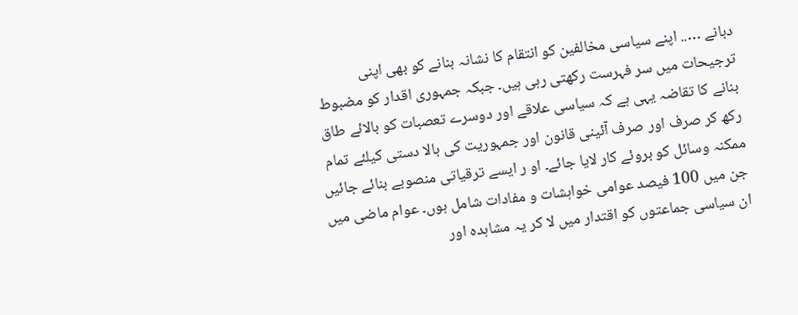دبانے ….. اپنے سیاسی مخالفین کو انتقام کا نشانہ بنانے کو بھی اپنی ترجیحات میں سر فہرست رکھتی رہی ہیں۔ جبکہ جمہوری اقدار کو مضبوط بنانے کا تقاضہ یہی ہے کہ سیاسی علاقے اور دوسرے تعصبات کو بالائے طاق رکھ کر صرف اور صرف آئینی قانون اور جمہوریت کی بالا دستی کیلئے تمام ممکنہ وسائل کو بروئے کار لایا جائے۔ او ر ایسے ترقیاتی منصوبے بنائے جائیں جن میں 100 فیصد عوامی خواہشات و مفادات شامل ہوں۔ عوام ماضی میں ان سیاسی جماعتوں کو اقتدار میں لا کر یہ مشاہدہ اور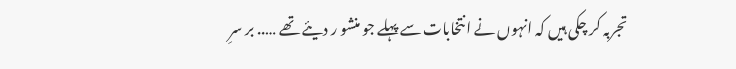تجربہ کر چکی ہیں کہ انہوں نے انتخابات سے پہلے جو منشو ر دیئے تھے ….. بر سرِ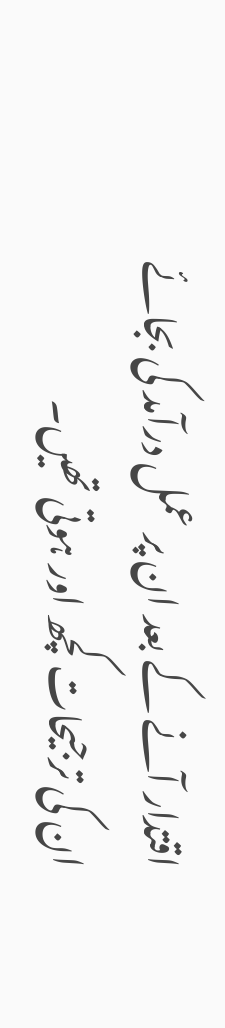اقتدار آنے کے بعد ان پر عمل درآمد کی بجائے ان کی ترجیحات کچھ اور ہوتی تھیں۔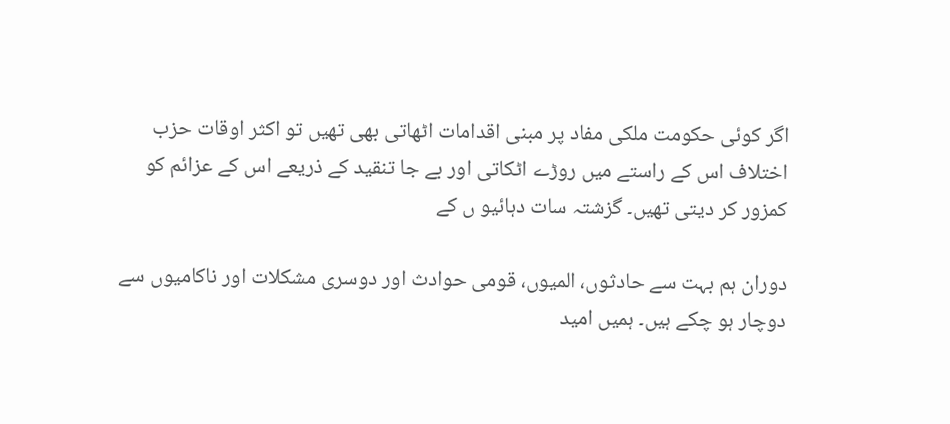اگر کوئی حکومت ملکی مفاد پر مبنی اقدامات اٹھاتی بھی تھیں تو اکثر اوقات حزب اختلاف اس کے راستے میں روڑے اٹکاتی اور بے جا تنقید کے ذریعے اس کے عزائم کو کمزور کر دیتی تھیں۔ گزشتہ سات دہائیو ں کے

دوران ہم بہت سے حادثوں، المیوں، قومی حوادث اور دوسری مشکلات اور ناکامیوں سے دوچار ہو چکے ہیں۔ ہمیں امید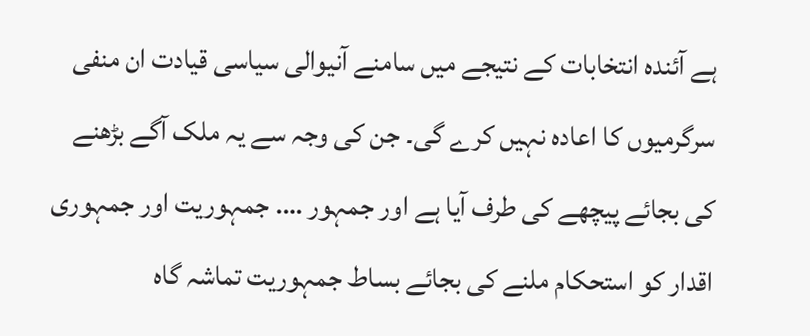ہے آئندہ انتخابات کے نتیجے میں سامنے آنیوالی سیاسی قیادت ان منفی سرگرمیوں کا اعادہ نہیں کرے گی۔ جن کی وجہ سے یہ ملک آگے بڑھنے کی بجائے پیچھے کی طرف آیا ہے اور جمہور …. جمہوریت اور جمہوری اقدار کو استحکام ملنے کی بجائے بساط جمہوریت تماشہ گاہ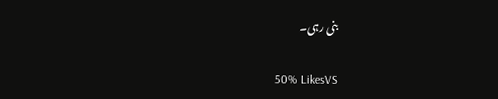بنی رہی۔

50% LikesVS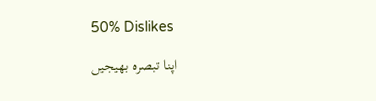50% Dislikes

اپنا تبصرہ بھیجیں